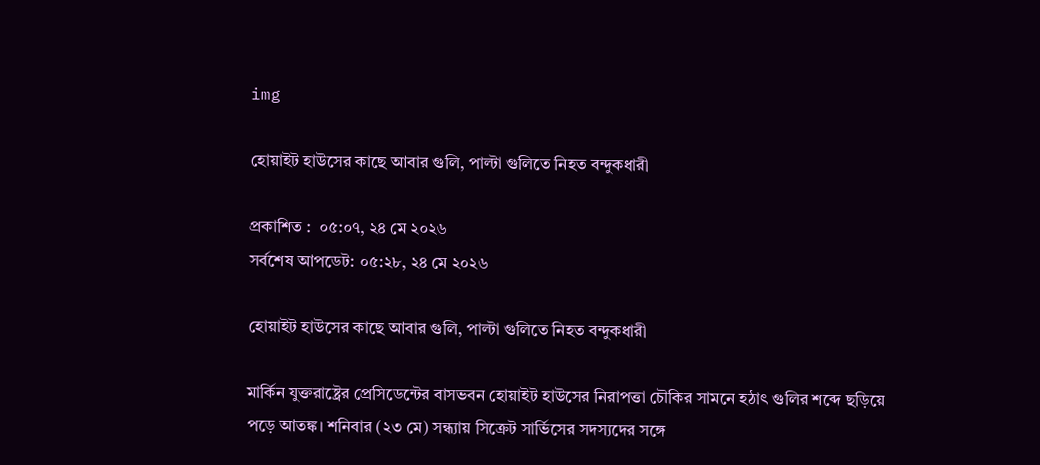img

হোয়াইট হাউসের কাছে আবার গুলি, পাল্টা গুলিতে নিহত বন্দুকধারী

প্রকাশিত :  ০৫:০৭, ২৪ মে ২০২৬
সর্বশেষ আপডেট: ০৫:২৮, ২৪ মে ২০২৬

হোয়াইট হাউসের কাছে আবার গুলি, পাল্টা গুলিতে নিহত বন্দুকধারী

মার্কিন যুক্তরাষ্ট্রের প্রেসিডেন্টের বাসভবন হোয়াইট হাউসের নিরাপত্তা চৌকির সামনে হঠাৎ গুলির শব্দে ছড়িয়ে পড়ে আতঙ্ক। শনিবার (২৩ মে) সন্ধ্যায় সিক্রেট সার্ভিসের সদস্যদের সঙ্গে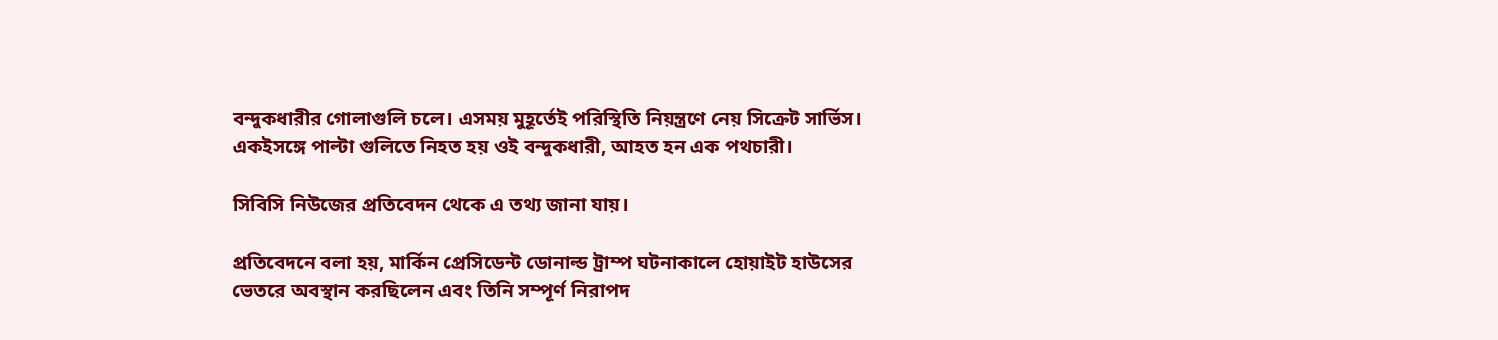বন্দুকধারীর গোলাগুলি চলে। এসময় মুহূর্তেই পরিস্থিতি নিয়ন্ত্রণে নেয় সিক্রেট সার্ভিস। একইসঙ্গে পাল্টা গুলিতে নিহত হয় ওই বন্দুকধারী, আহত হন এক পথচারী।

সিবিসি নিউজের প্রতিবেদন থেকে এ তথ্য জানা যায়।

প্রতিবেদনে বলা হয়, মার্কিন প্রেসিডেন্ট ডোনাল্ড ট্রাম্প ঘটনাকালে হোয়াইট হাউসের ভেতরে অবস্থান করছিলেন এবং তিনি সম্পূর্ণ নিরাপদ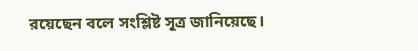রয়েছেন বলে সংশ্লিষ্ট সূত্র জানিয়েছে।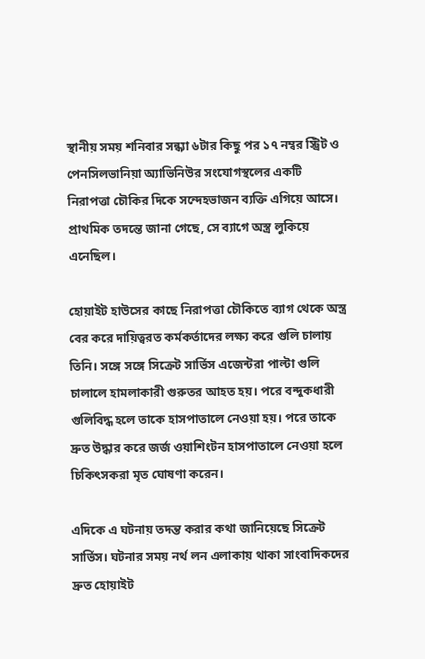স্থানীয় সময় শনিবার সন্ধ্যা ৬টার কিছু পর ১৭ নম্বর স্ট্রিট ও পেনসিলভানিয়া অ্যাভিনিউর সংযোগস্থলের একটি নিরাপত্তা চৌকির দিকে সন্দেহভাজন ব্যক্তি এগিয়ে আসে। প্রাথমিক তদন্তে জানা গেছে, সে ব্যাগে অস্ত্র লুকিয়ে এনেছিল।

হোয়াইট হাউসের কাছে নিরাপত্তা চৌকিতে ব্যাগ থেকে অস্ত্র বের করে দায়িত্বরত কর্মকর্তাদের লক্ষ্য করে গুলি চালায় তিনি। সঙ্গে সঙ্গে সিক্রেট সার্ভিস এজেন্টরা পাল্টা গুলি চালালে হামলাকারী গুরুতর আহত হয়। পরে বন্দুকধারী গুলিবিদ্ধ হলে তাকে হাসপাতালে নেওয়া হয়। পরে তাকে দ্রুত উদ্ধার করে জর্জ ওয়াশিংটন হাসপাতালে নেওয়া হলে চিকিৎসকরা মৃত ঘোষণা করেন।

এদিকে এ ঘটনায় তদন্ত করার কথা জানিয়েছে সিক্রেট সার্ভিস। ঘটনার সময় নর্থ লন এলাকায় থাকা সাংবাদিকদের দ্রুত হোয়াইট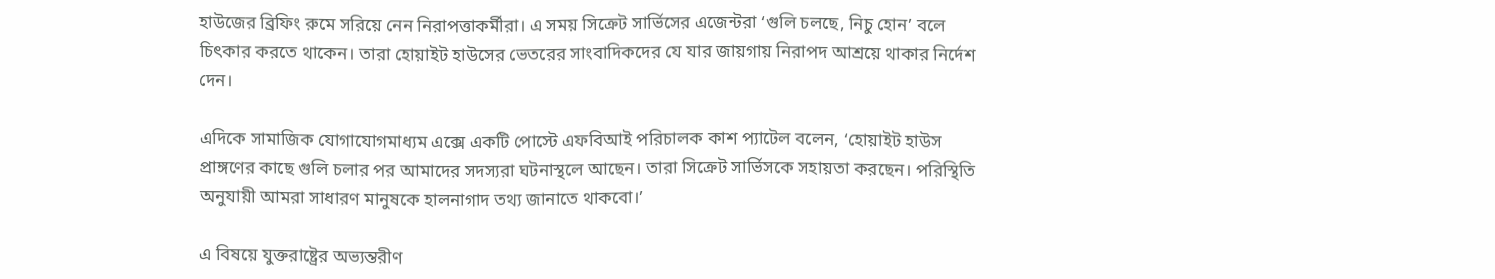হাউজের ব্রিফিং রুমে সরিয়ে নেন নিরাপত্তাকর্মীরা। এ সময় সিক্রেট সার্ভিসের এজেন্টরা ‘গুলি চলছে, নিচু হোন’ বলে চিৎকার করতে থাকেন। তারা হোয়াইট হাউসের ভেতরের সাংবাদিকদের যে যার জায়গায় নিরাপদ আশ্রয়ে থাকার নির্দেশ দেন।

এদিকে সামাজিক যোগাযোগমাধ্যম এক্সে একটি পোস্টে এফবিআই পরিচালক কাশ প্যাটেল বলেন, ‘হোয়াইট হাউস প্রাঙ্গণের কাছে গুলি চলার পর আমাদের সদস্যরা ঘটনাস্থলে আছেন। তারা সিক্রেট সার্ভিসকে সহায়তা করছেন। পরিস্থিতি অনুযায়ী আমরা সাধারণ মানুষকে হালনাগাদ তথ্য জানাতে থাকবো।’

এ বিষয়ে যুক্তরাষ্ট্রের অভ্যন্তরীণ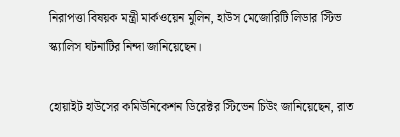নিরাপত্তা বিষয়ক মন্ত্রী মার্কওয়েন মুলিন, হাউস মেজোরিটি লিডার স্টিভ স্ক্যালিস ঘটনাটির নিন্দা জানিয়েছেন।

হোয়াইট হাউসের কমিউনিকেশন ডিরেক্টর স্টিভেন চিউং জানিয়েছেন, রাত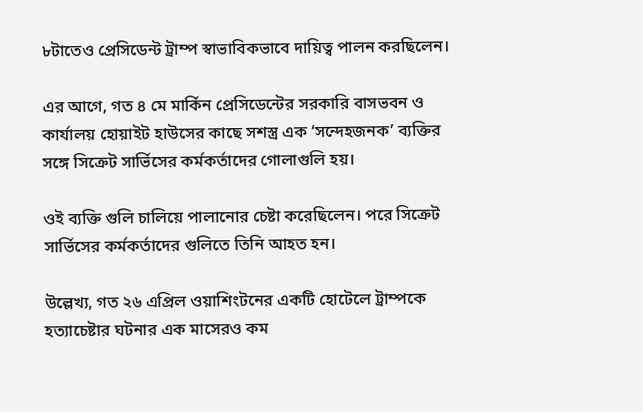৮টাতেও প্রেসিডেন্ট ট্রাম্প স্বাভাবিকভাবে দায়িত্ব পালন করছিলেন।

এর আগে, গত ৪ মে মার্কিন প্রেসিডেন্টের সরকারি বাসভবন ও কার্যালয় হোয়াইট হাউসের কাছে সশস্ত্র এক ‘সন্দেহজনক’ ব্যক্তির সঙ্গে সিক্রেট সার্ভিসের কর্মকর্তাদের গোলাগুলি হয়।

ওই ব্যক্তি গুলি চালিয়ে পালানোর চেষ্টা করেছিলেন। পরে সিক্রেট সার্ভিসের কর্মকর্তাদের গুলিতে তিনি আহত হন।

উল্লেখ্য, গত ২৬ এপ্রিল ওয়াশিংটনের একটি হোটেলে ট্রাম্পকে হত্যাচেষ্টার ঘটনার এক মাসেরও কম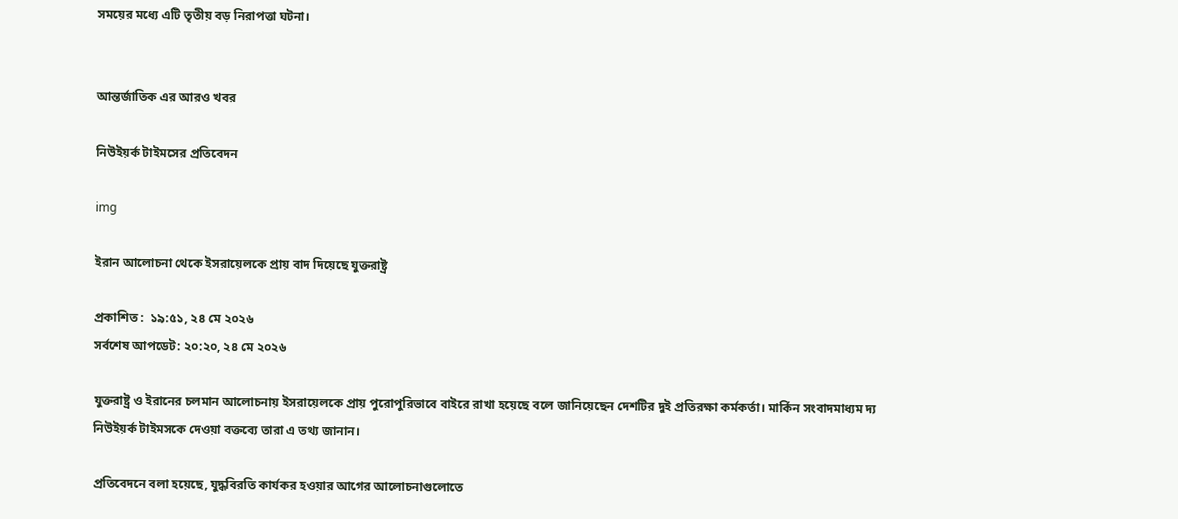সময়ের মধ্যে এটি তৃতীয় বড় নিরাপত্তা ঘটনা।


আন্তর্জাতিক এর আরও খবর

নিউইয়র্ক টাইমসের প্রতিবেদন

img

ইরান আলোচনা থেকে ইসরায়েলকে প্রায় বাদ দিয়েছে যুক্তরাষ্ট্র

প্রকাশিত :  ১৯:৫১, ২৪ মে ২০২৬
সর্বশেষ আপডেট: ২০:২০, ২৪ মে ২০২৬

যুক্তরাষ্ট্র ও ইরানের চলমান আলোচনায় ইসরায়েলকে প্রায় পুরোপুরিভাবে বাইরে রাখা হয়েছে বলে জানিয়েছেন দেশটির দুই প্রতিরক্ষা কর্মকর্তা। মার্কিন সংবাদমাধ্যম দ্য নিউইয়র্ক টাইমসকে দেওয়া বক্তব্যে তারা এ তথ্য জানান।

প্রতিবেদনে বলা হয়েছে, যুদ্ধবিরতি কার্যকর হওয়ার আগের আলোচনাগুলোতে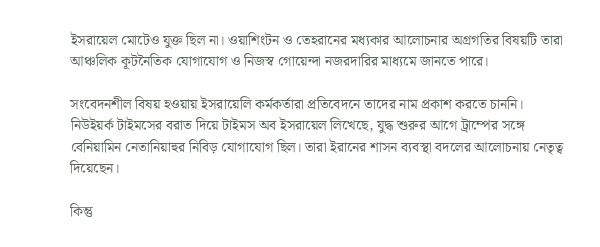ইসরায়েল মোটেও যুক্ত ছিল না। ওয়াশিংটন ও তেহরানের মধ্যকার আলোচনার অগ্রগতির বিষয়টি তারা আঞ্চলিক কূটনৈতিক যোগাযোগ ও নিজস্ব গোয়েন্দা নজরদারির মাধ্যমে জানতে পারে।

সংবেদনশীল বিষয় হওয়ায় ইসরায়েলি কর্মকর্তারা প্রতিবেদনে তাদের নাম প্রকাশ করতে চাননি। নিউইয়র্ক টাইমসের বরাত দিয়ে টাইমস অব ইসরায়েল লিখেছে, যুদ্ধ শুরুর আগে ট্রাম্পের সঙ্গে বেনিয়ামিন নেতানিয়াহুর নিবিড় যোগাযোগ ছিল। তারা ইরানের শাসন ব্যবস্থা বদলের আলোচনায় নেতৃত্ব দিয়েছেন।

কিন্তু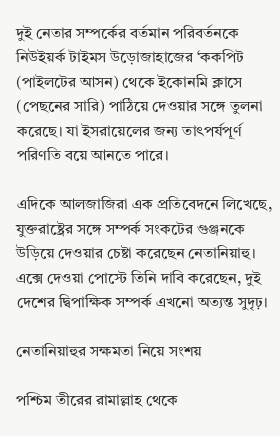দুই নেতার সম্পর্কের বর্তমান পরিবর্তনকে নিউইয়র্ক টাইমস উড়োজাহাজের ‘ককপিট (পাইলটের আসন) থেকে ইকোনমি ক্লাসে (পেছনের সারি) পাঠিয়ে দেওয়ার সঙ্গে তুলনা করেছে। যা ইসরায়েলের জন্য তাৎপর্যপূর্ণ পরিণতি বয়ে আনতে পারে।

এদিকে আলজাজিরা এক প্রতিবেদনে লিখেছে, যুক্তরাষ্ট্রের সঙ্গে সম্পর্ক সংকটের গুঞ্জনকে উড়িয়ে দেওয়ার চেষ্টা করেছেন নেতানিয়াহু। এক্সে দেওয়া পোস্টে তিনি দাবি করেছেন, দুই দেশের দ্বিপাক্ষিক সম্পর্ক এখনো অত্যন্ত সুদৃঢ়।

নেতানিয়াহুর সক্ষমতা নিয়ে সংশয়

পশ্চিম তীরের রামাল্লাহ থেকে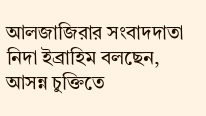আলজাজিরার সংবাদদাতা নিদা ইব্রাহিম বলছেন, আসন্ন চুক্তিতে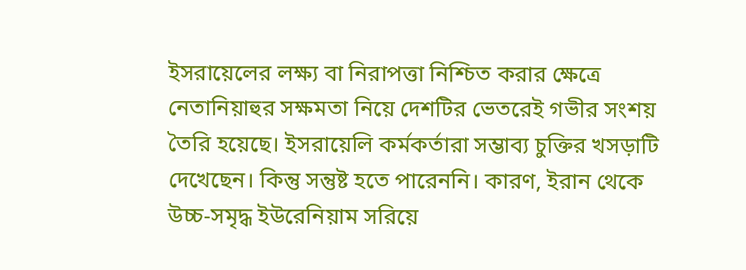ইসরায়েলের লক্ষ্য বা নিরাপত্তা নিশ্চিত করার ক্ষেত্রে নেতানিয়াহুর সক্ষমতা নিয়ে দেশটির ভেতরেই গভীর সংশয় তৈরি হয়েছে। ইসরায়েলি কর্মকর্তারা সম্ভাব্য চুক্তির খসড়াটি দেখেছেন। কিন্তু সন্তুষ্ট হতে পারেননি। কারণ, ইরান থেকে উচ্চ-সমৃদ্ধ ইউরেনিয়াম সরিয়ে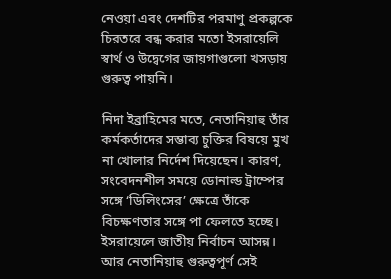নেওয়া এবং দেশটির পরমাণু প্রকল্পকে চিরতরে বন্ধ করার মতো ইসরায়েলি স্বার্থ ও উদ্বেগের জায়গাগুলো খসড়ায় গুরুত্ব পায়নি।

নিদা ইব্রাহিমের মতে, নেতানিয়াহু তাঁর কর্মকর্তাদের সম্ভাব্য চুক্তির বিষয়ে মুখ না খোলার নির্দেশ দিয়েছেন। কারণ, সংবেদনশীল সময়ে ডোনাল্ড ট্রাম্পের সঙ্গে ‘ডিলিংসের’ ক্ষেত্রে তাঁকে বিচক্ষণতার সঙ্গে পা ফেলতে হচ্ছে। ইসরায়েলে জাতীয় নির্বাচন আসন্ন। আর নেতানিয়াহু গুরুত্বপূর্ণ সেই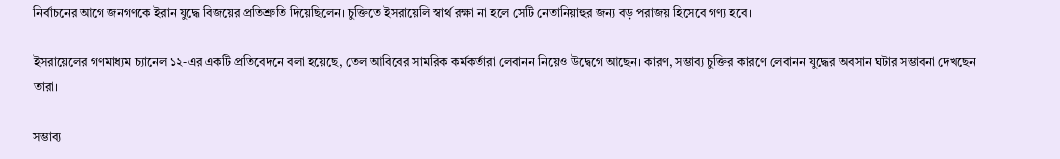নির্বাচনের আগে জনগণকে ইরান যুদ্ধে বিজয়ের প্রতিশ্রুতি দিয়েছিলেন। চুক্তিতে ইসরায়েলি স্বার্থ রক্ষা না হলে সেটি নেতানিয়াহুর জন্য বড় পরাজয় হিসেবে গণ্য হবে।

ইসরায়েলের গণমাধ্যম চ্যানেল ১২-এর একটি প্রতিবেদনে বলা হয়েছে, তেল আবিবের সামরিক কর্মকর্তারা লেবানন নিয়েও উদ্বেগে আছেন। কারণ, সম্ভাব্য চুক্তির কারণে লেবানন যুদ্ধের অবসান ঘটার সম্ভাবনা দেখছেন তারা।

সম্ভাব্য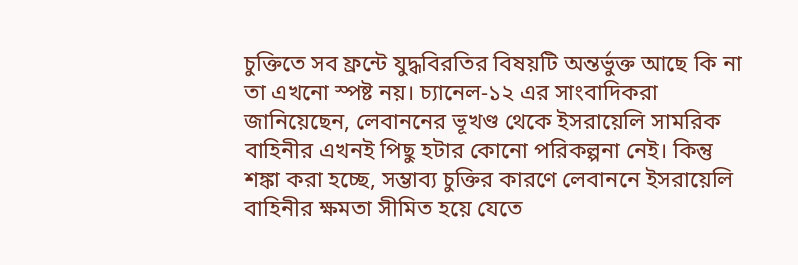চুক্তিতে সব ফ্রন্টে যুদ্ধবিরতির বিষয়টি অন্তর্ভুক্ত আছে কি না তা এখনো স্পষ্ট নয়। চ্যানেল-১২ এর সাংবাদিকরা জানিয়েছেন, লেবাননের ভূখণ্ড থেকে ইসরায়েলি সামরিক বাহিনীর এখনই পিছু হটার কোনো পরিকল্পনা নেই। কিন্তু শঙ্কা করা হচ্ছে, সম্ভাব্য চুক্তির কারণে লেবাননে ইসরায়েলি বাহিনীর ক্ষমতা সীমিত হয়ে যেতে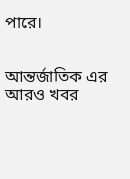পারে।


আন্তর্জাতিক এর আরও খবর